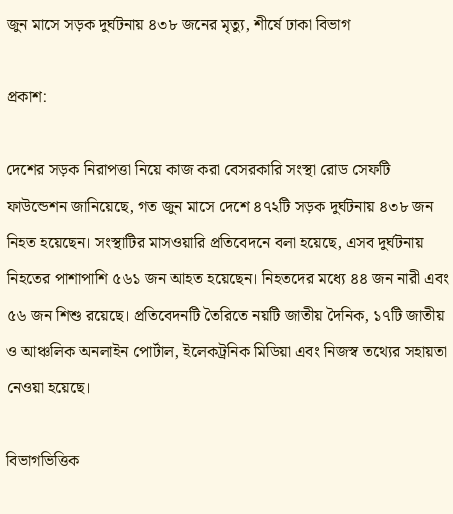জুন মাসে সড়ক দুর্ঘটনায় ৪৩৮ জনের মৃত্যু, শীর্ষে ঢাকা বিভাগ

প্রকাশ:

দেশের সড়ক নিরাপত্তা নিয়ে কাজ করা বেসরকারি সংস্থা রোড সেফটি ফাউন্ডেশন জানিয়েছে, গত জুন মাসে দেশে ৪৭২টি সড়ক দুর্ঘটনায় ৪৩৮ জন নিহত হয়েছেন। সংস্থাটির মাসওয়ারি প্রতিবেদনে বলা হয়েছে, এসব দুর্ঘটনায় নিহতের পাশাপাশি ৫৬১ জন আহত হয়েছেন। নিহতদের মধ্যে ৪৪ জন নারী এবং ৫৬ জন শিশু রয়েছে। প্রতিবেদনটি তৈরিতে নয়টি জাতীয় দৈনিক, ১৭টি জাতীয় ও আঞ্চলিক অনলাইন পোর্টাল, ইলেকট্রনিক মিডিয়া এবং নিজস্ব তথ্যের সহায়তা নেওয়া হয়েছে।

বিভাগভিত্তিক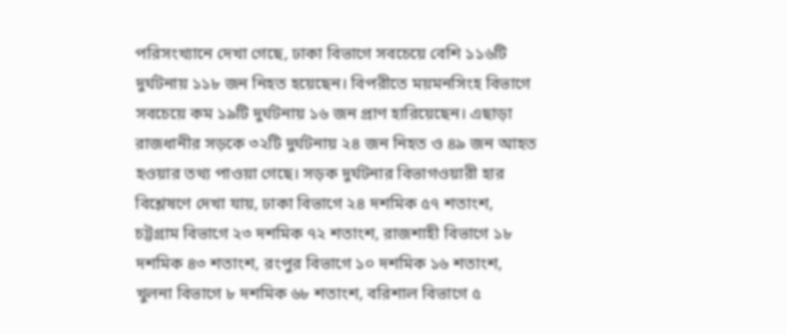পরিসংখ্যানে দেখা গেছে, ঢাকা বিভাগে সবচেয়ে বেশি ১১৬টি দুর্ঘটনায় ১১৮ জন নিহত হয়েছেন। বিপরীতে ময়মনসিংহ বিভাগে সবচেয়ে কম ১৯টি দুর্ঘটনায় ১৬ জন প্রাণ হারিয়েছেন। এছাড়া রাজধানীর সড়কে ৩২টি দুর্ঘটনায় ২৪ জন নিহত ও ৪৯ জন আহত হওয়ার তথ্য পাওয়া গেছে। সড়ক দুর্ঘটনার বিভাগওয়ারী হার বিশ্লেষণে দেখা যায়, ঢাকা বিভাগে ২৪ দশমিক ৫৭ শতাংশ, চট্টগ্রাম বিভাগে ২৩ দশমিক ৭২ শতাংশ, রাজশাহী বিভাগে ১৮ দশমিক ৪৩ শতাংশ, রংপুর বিভাগে ১০ দশমিক ১৬ শতাংশ, খুলনা বিভাগে ৮ দশমিক ৬৮ শতাংশ, বরিশাল বিভাগে ৫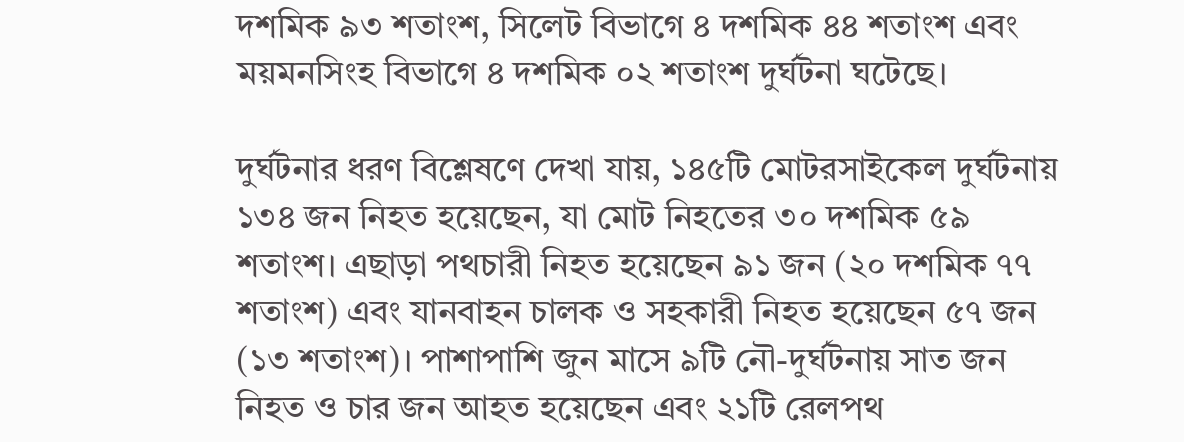দশমিক ৯৩ শতাংশ, সিলেট বিভাগে ৪ দশমিক ৪৪ শতাংশ এবং ময়মনসিংহ বিভাগে ৪ দশমিক ০২ শতাংশ দুর্ঘটনা ঘটেছে।

দুর্ঘটনার ধরণ বিশ্লেষণে দেখা যায়, ১৪৫টি মোটরসাইকেল দুর্ঘটনায় ১৩৪ জন নিহত হয়েছেন, যা মোট নিহতের ৩০ দশমিক ৫৯ শতাংশ। এছাড়া পথচারী নিহত হয়েছেন ৯১ জন (২০ দশমিক ৭৭ শতাংশ) এবং যানবাহন চালক ও সহকারী নিহত হয়েছেন ৫৭ জন (১৩ শতাংশ)। পাশাপাশি জুন মাসে ৯টি নৌ-দুর্ঘটনায় সাত জন নিহত ও চার জন আহত হয়েছেন এবং ২১টি রেলপথ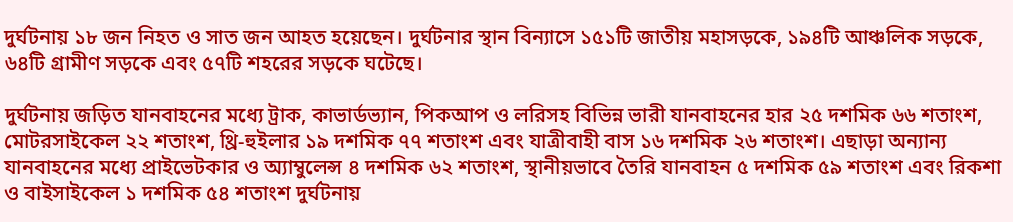দুর্ঘটনায় ১৮ জন নিহত ও সাত জন আহত হয়েছেন। দুর্ঘটনার স্থান বিন্যাসে ১৫১টি জাতীয় মহাসড়কে, ১৯৪টি আঞ্চলিক সড়কে, ৬৪টি গ্রামীণ সড়কে এবং ৫৭টি শহরের সড়কে ঘটেছে।

দুর্ঘটনায় জড়িত যানবাহনের মধ্যে ট্রাক, কাভার্ডভ্যান, পিকআপ ও লরিসহ বিভিন্ন ভারী যানবাহনের হার ২৫ দশমিক ৬৬ শতাংশ, মোটরসাইকেল ২২ শতাংশ, থ্রি-হুইলার ১৯ দশমিক ৭৭ শতাংশ এবং যাত্রীবাহী বাস ১৬ দশমিক ২৬ শতাংশ। এছাড়া অন্যান্য যানবাহনের মধ্যে প্রাইভেটকার ও অ্যাম্বুলেন্স ৪ দশমিক ৬২ শতাংশ, স্থানীয়ভাবে তৈরি যানবাহন ৫ দশমিক ৫৯ শতাংশ এবং রিকশা ও বাইসাইকেল ১ দশমিক ৫৪ শতাংশ দুর্ঘটনায়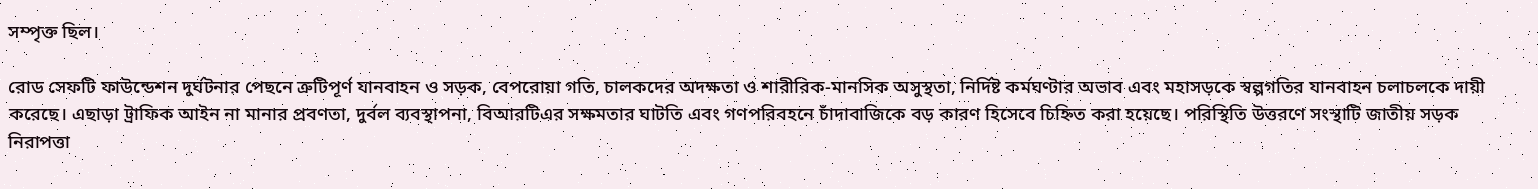সম্পৃক্ত ছিল।

রোড সেফটি ফাউন্ডেশন দুর্ঘটনার পেছনে ত্রুটিপূর্ণ যানবাহন ও সড়ক, বেপরোয়া গতি, চালকদের অদক্ষতা ও শারীরিক-মানসিক অসুস্থতা, নির্দিষ্ট কর্মঘণ্টার অভাব এবং মহাসড়কে স্বল্পগতির যানবাহন চলাচলকে দায়ী করেছে। এছাড়া ট্রাফিক আইন না মানার প্রবণতা, দুর্বল ব্যবস্থাপনা, বিআরটিএর সক্ষমতার ঘাটতি এবং গণপরিবহনে চাঁদাবাজিকে বড় কারণ হিসেবে চিহ্নিত করা হয়েছে। পরিস্থিতি উত্তরণে সংস্থাটি জাতীয় সড়ক নিরাপত্তা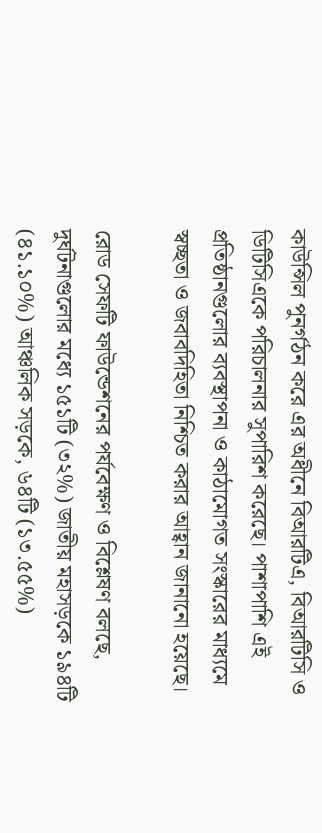কাউন্সিল পুনর্গঠন করে এর অধীনে বিআরটিএ, বিআরটিসি ও ডিটিসিএকে পরিচালনার সুপারিশ করেছে। পাশাপাশি এই প্রতিষ্ঠানগুলোর ব্যবস্থাপনা ও কাঠামোগত সংস্কারের মাধ্যমে স্বচ্ছতা ও জবাবদিহিতা নিশ্চিত করার আহ্বান জানানো হয়েছে।

রোড সেফটি ফাউন্ডেশনের পর্যবেক্ষণ ও বিশ্লেষণ বলছে, দুর্ঘটনাগুলোর মধ্যে ১৫১টি (৩২%) জাতীয় মহাসড়কে ১৯৪টি (৪১.১০%) আঞ্চলিক সড়কে, ৬৪টি (১৩.৫৫%)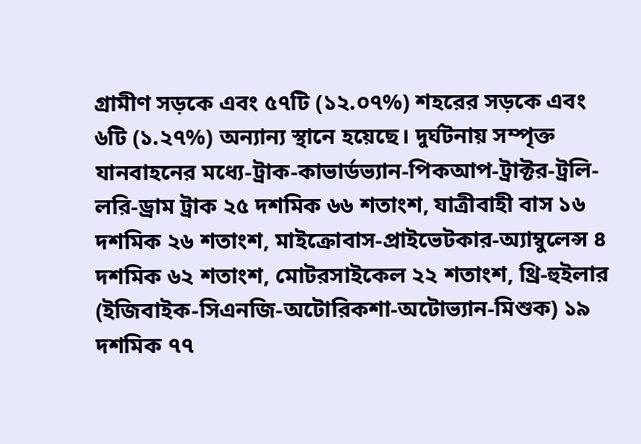গ্রামীণ সড়কে এবং ৫৭টি (১২.০৭%) শহরের সড়কে এবং ৬টি (১.২৭%) অন্যান্য স্থানে হয়েছে। দুর্ঘটনায় সম্পৃক্ত যানবাহনের মধ্যে-ট্রাক-কাভার্ডভ্যান-পিকআপ-ট্রাক্টর-ট্রলি-লরি-ড্রাম ট্রাক ২৫ দশমিক ৬৬ শতাংশ, যাত্রীবাহী বাস ১৬ দশমিক ২৬ শতাংশ, মাইক্রোবাস-প্রাইভেটকার-অ্যাম্বুলেন্স ৪ দশমিক ৬২ শতাংশ, মোটরসাইকেল ২২ শতাংশ, থ্রি-হুইলার (ইজিবাইক-সিএনজি-অটোরিকশা-অটোভ্যান-মিশুক) ১৯ দশমিক ৭৭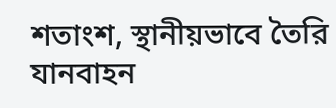শতাংশ, স্থানীয়ভাবে তৈরি যানবাহন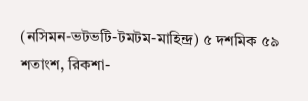(নসিমন-ভটভটি-টমটম-মাহিন্দ্র) ৫ দশমিক ৫৯ শতাংশ, রিকশা-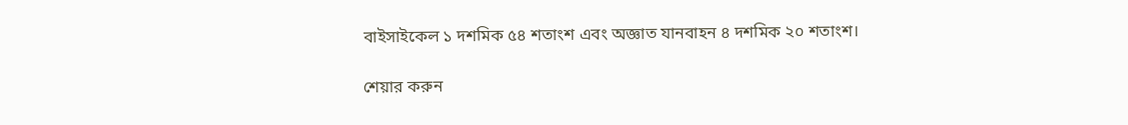বাইসাইকেল ১ দশমিক ৫৪ শতাংশ এবং অজ্ঞাত যানবাহন ৪ দশমিক ২০ শতাংশ।

শেয়ার করুন